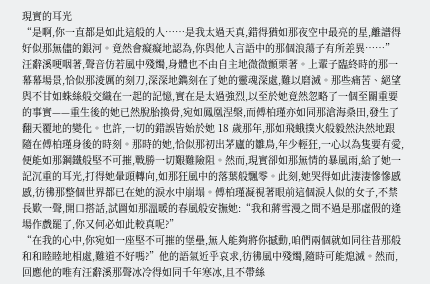現實的耳光
“是啊,你一直都是如此這般的人……是我太過天真,錯得猶如那夜空中最亮的星,離譜得好似那無儘的銀河。竟然會癡癡地認為,你與他人言語中的那個浪蕩子有所差異……”汪辭溪哽咽著,聲音仿若風中殘燭,身體也不由自主地微微顫栗著。上輩子臨終時的那一幕幕場景,恰似那淩厲的刻刀,深深地鐫刻在了她的靈魂深處,難以磨滅。那些痛苦、絕望與不甘如蛛絲般交織在一起的記憶,實在是太過強烈,以至於她竟然忽略了一個至關重要的事實——重生後的她已然脫胎換骨,宛如鳳凰涅槃,而傅柏瑾亦如同那滄海桑田,發生了翻天覆地的變化。也許,一切的錯誤皆始於她 18 歲那年,那如飛蛾撲火般毅然決然地跟隨在傅柏瑾身後的時刻。那時的她,恰似那初出茅廬的雛鳥,年少輕狂,一心以為隻要有愛,便能如那鋼鐵般堅不可摧,戰勝一切艱難險阻。然而,現實卻如那無情的暴風雨,給了她一記沉重的耳光,打得她暈頭轉向,如那狂風中的落葉般飄零。此刻,她哭得如此淒淒慘慘慼慼,彷彿那整個世界都已在她的淚水中崩塌。傅柏瑾凝視著眼前這個淚人似的女子,不禁長歎一聲,開口搭話,試圖如那溫暖的春風般安撫她:“我和蔣雪漫之間不過是那虛假的逢場作戲罷了,你又何必如此較真呢?”
“在我的心中,你宛如一座堅不可摧的堡壘,無人能夠將你撼動,咱們兩個就如同往昔那般和和睦睦地相處,難道不好嗎?”他的語氣近乎哀求,彷彿風中殘燭,隨時可能熄滅。然而,回應他的唯有汪辭溪那聲冰冷得如同千年寒冰,且不帶絲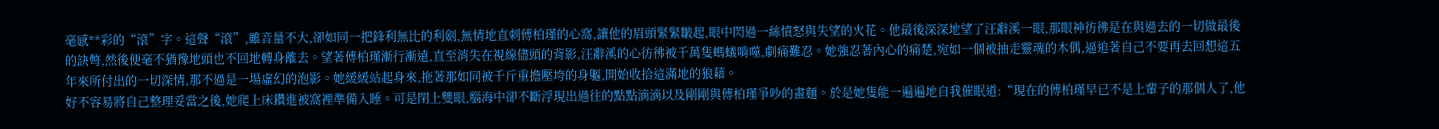毫感**彩的“滾”字。這聲“滾”,雖音量不大,卻如同一把鋒利無比的利劍,無情地直刺傅柏瑾的心窩,讓他的眉頭緊緊皺起,眼中閃過一絲憤怒與失望的火花。他最後深深地望了汪辭溪一眼,那眼神彷彿是在與過去的一切做最後的訣彆,然後便毫不猶豫地頭也不回地轉身離去。望著傅柏瑾漸行漸遠,直至消失在視線儘頭的背影,汪辭溪的心彷彿被千萬隻螞蟻啃噬,劇痛難忍。她強忍著內心的痛楚,宛如一個被抽走靈魂的木偶,逼迫著自己不要再去回想這五年來所付出的一切深情,那不過是一場虛幻的泡影。她緩緩站起身來,拖著那如同被千斤重擔壓垮的身軀,開始收拾這滿地的狼藉。
好不容易將自己整理妥當之後,她爬上床鑽進被窩裡準備入睡。可是閉上雙眼,腦海中卻不斷浮現出過往的點點滴滴以及剛剛與傅柏瑾爭吵的畫麵。於是她隻能一遍遍地自我催眠道:“現在的傅柏瑾早已不是上輩子的那個人了,他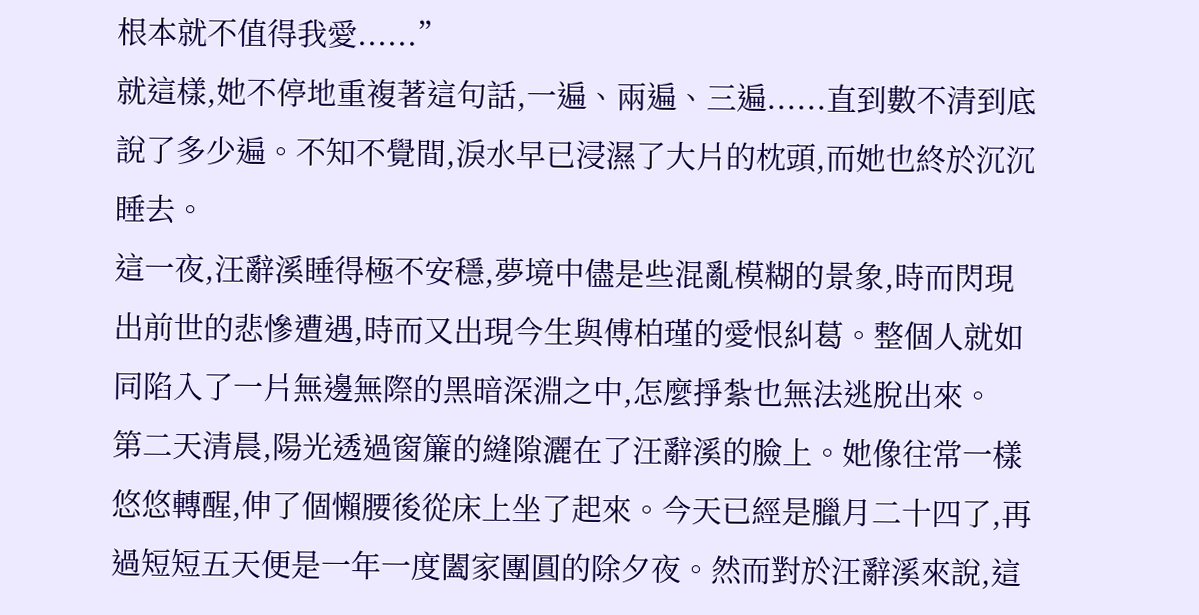根本就不值得我愛......”
就這樣,她不停地重複著這句話,一遍、兩遍、三遍......直到數不清到底說了多少遍。不知不覺間,淚水早已浸濕了大片的枕頭,而她也終於沉沉睡去。
這一夜,汪辭溪睡得極不安穩,夢境中儘是些混亂模糊的景象,時而閃現出前世的悲慘遭遇,時而又出現今生與傅柏瑾的愛恨糾葛。整個人就如同陷入了一片無邊無際的黑暗深淵之中,怎麼掙紮也無法逃脫出來。
第二天清晨,陽光透過窗簾的縫隙灑在了汪辭溪的臉上。她像往常一樣悠悠轉醒,伸了個懶腰後從床上坐了起來。今天已經是臘月二十四了,再過短短五天便是一年一度闔家團圓的除夕夜。然而對於汪辭溪來說,這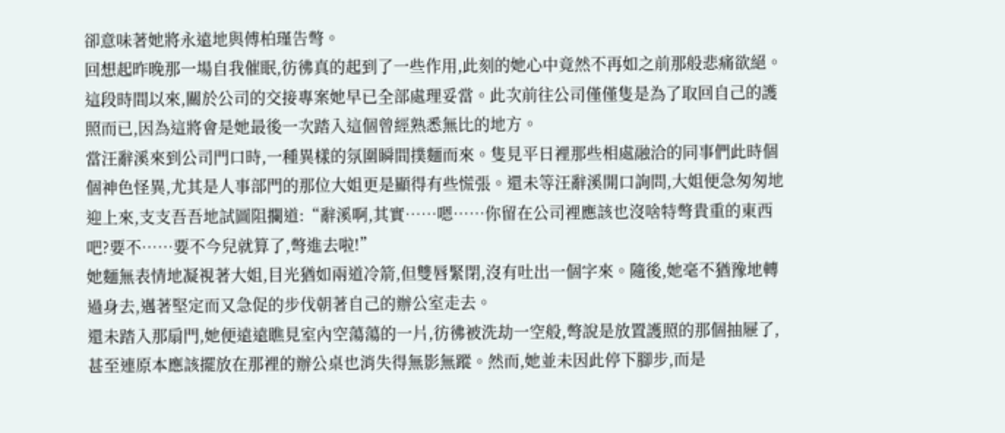卻意味著她將永遠地與傅柏瑾告彆。
回想起昨晚那一場自我催眠,彷彿真的起到了一些作用,此刻的她心中竟然不再如之前那般悲痛欲絕。這段時間以來,關於公司的交接專案她早已全部處理妥當。此次前往公司僅僅隻是為了取回自己的護照而已,因為這將會是她最後一次踏入這個曾經熟悉無比的地方。
當汪辭溪來到公司門口時,一種異樣的氛圍瞬間撲麵而來。隻見平日裡那些相處融洽的同事們此時個個神色怪異,尤其是人事部門的那位大姐更是顯得有些慌張。還未等汪辭溪開口詢問,大姐便急匆匆地迎上來,支支吾吾地試圖阻攔道:“辭溪啊,其實……嗯……你留在公司裡應該也沒啥特彆貴重的東西吧?要不……要不今兒就算了,彆進去啦!”
她麵無表情地凝視著大姐,目光猶如兩道冷箭,但雙唇緊閉,沒有吐出一個字來。隨後,她毫不猶豫地轉過身去,邁著堅定而又急促的步伐朝著自己的辦公室走去。
還未踏入那扇門,她便遠遠瞧見室內空蕩蕩的一片,彷彿被洗劫一空般,彆說是放置護照的那個抽屜了,甚至連原本應該擺放在那裡的辦公桌也消失得無影無蹤。然而,她並未因此停下腳步,而是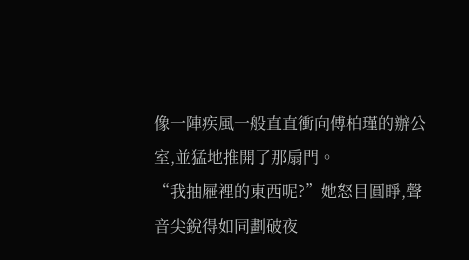像一陣疾風一般直直衝向傅柏瑾的辦公室,並猛地推開了那扇門。
“我抽屜裡的東西呢?”她怒目圓睜,聲音尖銳得如同劃破夜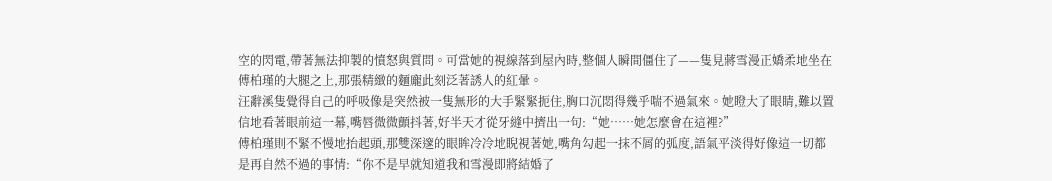空的閃電,帶著無法抑製的憤怒與質問。可當她的視線落到屋內時,整個人瞬間僵住了——隻見蔣雪漫正嬌柔地坐在傅柏瑾的大腿之上,那張精緻的麵龐此刻泛著誘人的紅暈。
汪辭溪隻覺得自己的呼吸像是突然被一隻無形的大手緊緊扼住,胸口沉悶得幾乎喘不過氣來。她瞪大了眼睛,難以置信地看著眼前這一幕,嘴唇微微顫抖著,好半天才從牙縫中擠出一句:“她……她怎麼會在這裡?”
傅柏瑾則不緊不慢地抬起頭,那雙深邃的眼眸冷冷地睨視著她,嘴角勾起一抹不屑的弧度,語氣平淡得好像這一切都是再自然不過的事情:“你不是早就知道我和雪漫即將結婚了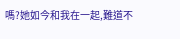嗎?她如今和我在一起,難道不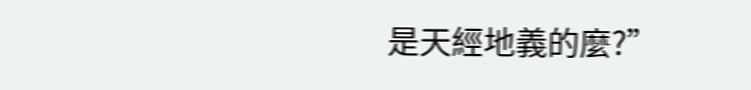是天經地義的麼?”